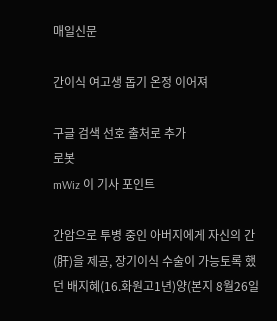매일신문

간이식 여고생 돕기 온정 이어져

구글 검색 선호 출처로 추가
로봇
mWiz 이 기사 포인트

간암으로 투병 중인 아버지에게 자신의 간(肝)을 제공, 장기이식 수술이 가능토록 했던 배지혜(16.화원고1년)양(본지 8월26일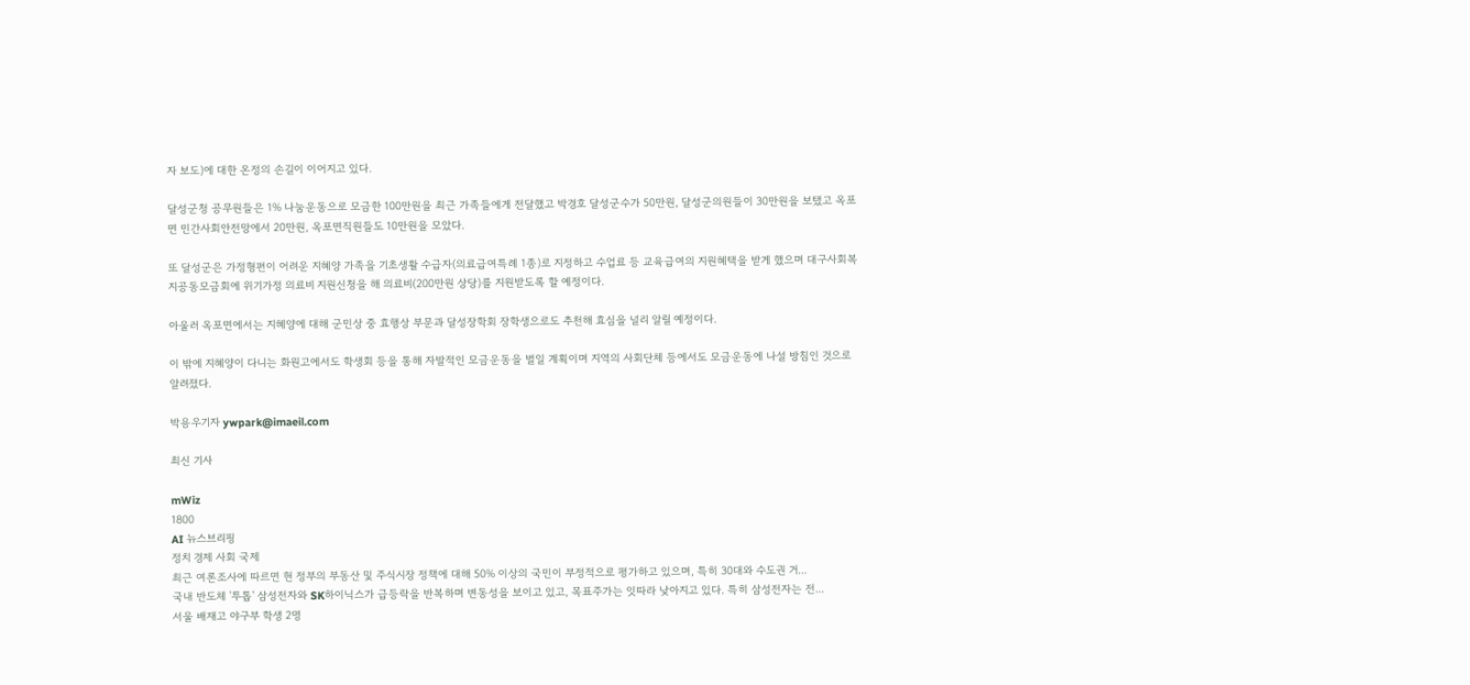자 보도)에 대한 온정의 손길이 이어지고 있다.

달성군청 공무원들은 1% 나눔운동으로 모금한 100만원을 최근 가족들에게 전달했고 박경호 달성군수가 50만원, 달성군의원들이 30만원을 보탰고 옥포면 민간사회안전망에서 20만원, 옥포면직원들도 10만원을 모았다.

또 달성군은 가정형편이 어려운 지혜양 가족을 기초생활 수급자(의료급여특례 1종)로 지정하고 수업료 등 교육급여의 지원혜택을 받게 했으며 대구사회복지공동모금회에 위기가정 의료비 지원신청을 해 의료비(200만원 상당)를 지원받도록 할 예정이다.

아울러 옥포면에서는 지혜양에 대해 군민상 중 효행상 부문과 달성장학회 장학생으로도 추천해 효심을 널리 알릴 예정이다.

이 밖에 지혜양이 다니는 화원고에서도 학생회 등을 통해 자발적인 모금운동을 벌일 계획이며 지역의 사회단체 등에서도 모금운동에 나설 방침인 것으로 알려졌다.

박용우기자 ywpark@imaeil.com

최신 기사

mWiz
1800
AI 뉴스브리핑
정치 경제 사회 국제
최근 여론조사에 따르면 현 정부의 부동산 및 주식시장 정책에 대해 50% 이상의 국민이 부정적으로 평가하고 있으며, 특히 30대와 수도권 거...
국내 반도체 '투톱' 삼성전자와 SK하이닉스가 급등락을 반복하며 변동성을 보이고 있고, 목표주가는 잇따라 낮아지고 있다. 특히 삼성전자는 전...
서울 배재고 야구부 학생 2명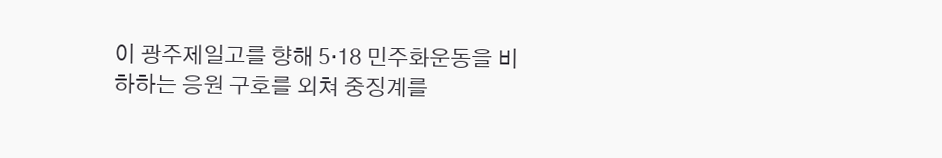이 광주제일고를 향해 5·18 민주화운동을 비하하는 응원 구호를 외쳐 중징계를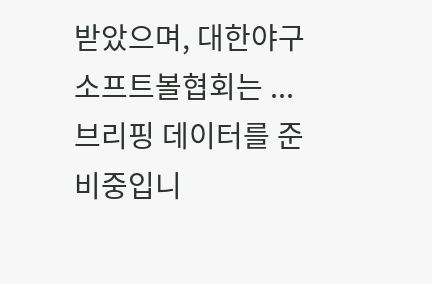받았으며, 대한야구소프트볼협회는 ...
브리핑 데이터를 준비중입니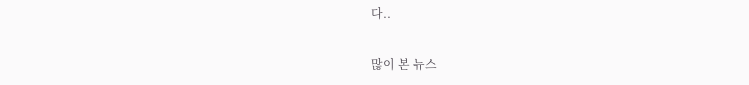다..

많이 본 뉴스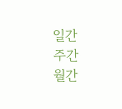일간
주간
월간